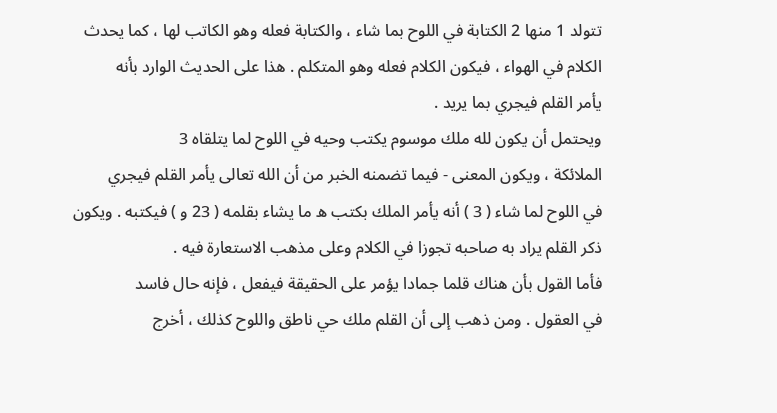تتولد 1 منها 2 الكتابة في اللوح بما شاء ، والكتابة فعله وهو الكاتب لها ، كما يحدث
الكلام في الهواء ، فيكون الكلام فعله وهو المتكلم . هذا على الحديث الوارد بأنه
يأمر القلم فيجري بما يريد .
ويحتمل أن يكون لله ملك موسوم يكتب وحيه في اللوح لما يتلقاه 3
الملائكة ، ويكون المعنى - فيما تضمنه الخبر من أن الله تعالى يأمر القلم فيجري
في اللوح لما شاء ( 3 ) أنه يأمر الملك بكتب ه ما يشاء بقلمه ( 23 و ) فيكتبه . ويكون
ذكر القلم يراد به صاحبه تجوزا في الكلام وعلى مذهب الاستعارة فيه .
فأما القول بأن هناك قلما جمادا يؤمر على الحقيقة فيفعل ، فإنه حال فاسد
في العقول . ومن ذهب إلى أن القلم ملك حي ناطق واللوح كذلك ، أخرج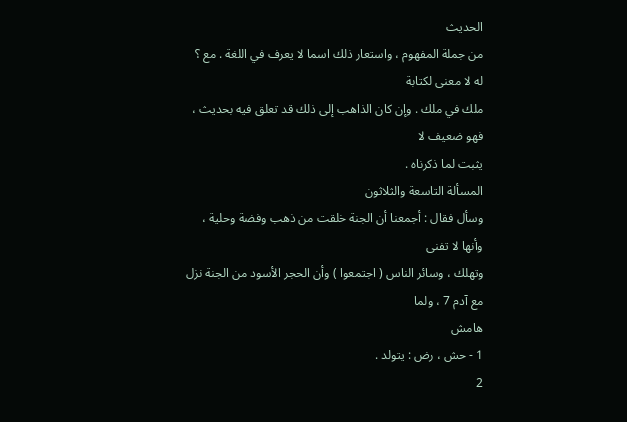الحديث
من جملة المفهوم ، واستعار ذلك اسما لا يعرف في اللغة . مع ؟ له لا معنى لكتابة
ملك في ملك . وإن كان الذاهب إلى ذلك قد تعلق فيه بحديث ، فهو ضعيف لا
يثبت لما ذكرناه .
المسألة التاسعة والثلاثون
وسأل فقال : أجمعنا أن الجنة خلقت من ذهب وفضة وحلية ، وأنها لا تفنى
وتهلك ، وسائر الناس ( اجتمعوا ) وأن الحجر الأسود من الجنة نزل مع آدم 7 ، ولما
هامش
1 - حش ، رض : يتولد .
2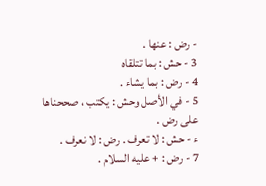- رض : عنها .
3 - حش : بما تتلقاه
4 - رض : بما يشاء .
5 - في الأصل وحش : يكتب ، صححناها على رض .
ء - حش : لا تعرف . رض : لا نعرف .
7 - رض : + عليه السلام .